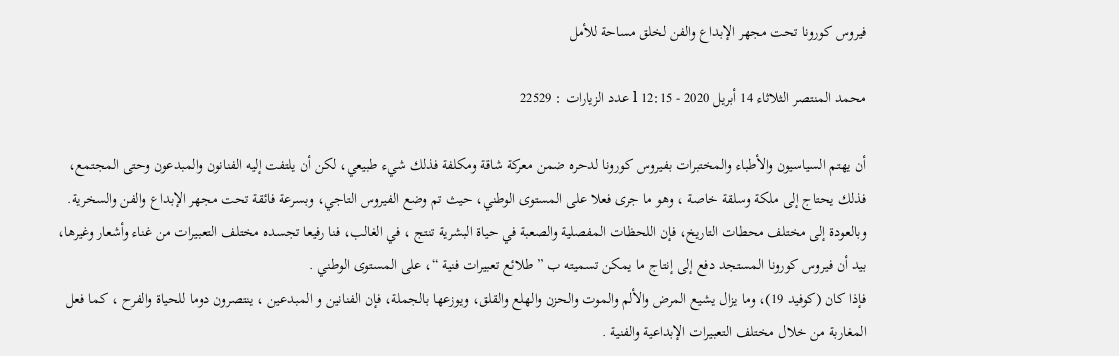فيروس كورونا تحت مجهر الإبداع والفن لخلق مساحة للأمل

محمد المنتصر الثلاثاء 14 أبريل 2020 - 12:15 l عدد الزيارات : 22529

أن يهتم السياسيون والأطباء والمختبرات بفيروس كورونا لدحره ضمن معركة شاقة ومكلفة فذلك شيء طبيعي، لكن أن يلتفت إليه الفنانون والمبدعون وحتى المجتمع، فذلك يحتاج إلى ملكة وسلقة خاصة ، وهو ما جرى فعلا على المستوى الوطني، حيث تم وضع الفيروس التاجي، وبسرعة فائقة تحت مجهر الإبداع والفن والسخرية.
وبالعودة إلى مختلف محطات التاريخ، فإن اللحظات المفصلية والصعبة في حياة البشرية تنتج ، في الغالب، فنا رفيعا تجسده مختلف التعبيرات من غناء وأشعار وغيرها، بيد أن فيروس كورونا المستجد دفع إلى إنتاج ما يمكن تسميته ب ” طلائع تعبيرات فنية “، على المستوى الوطني .
فإذا كان (كوفيد 19)، وما يزال يشيع المرض والألم والموت والحزن والهلع والقلق، ويوزعها بالجملة، فإن الفنانين و المبدعين ، ينتصرون دوما للحياة والفرح ، كما فعل المغاربة من خلال مختلف التعبيرات الإبداعية والفنية .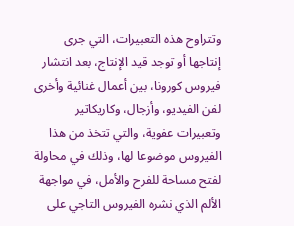وتتراوح هذه التعبيرات، التي جرى إنتاجها أو توجد قيد الإنتاج، بعد انتشار فيروس كورونا، بين أعمال غنائية وأخرى لفن الفيديو، وأزجال، وكاريكاتير وتعبيرات عفوية، والتي تتخذ من هذا الفيروس موضوعا لها، وذلك في محاولة لفتح مساحة للفرح والأمل، في مواجهة الألم الذي نشره الفيروس التاجي على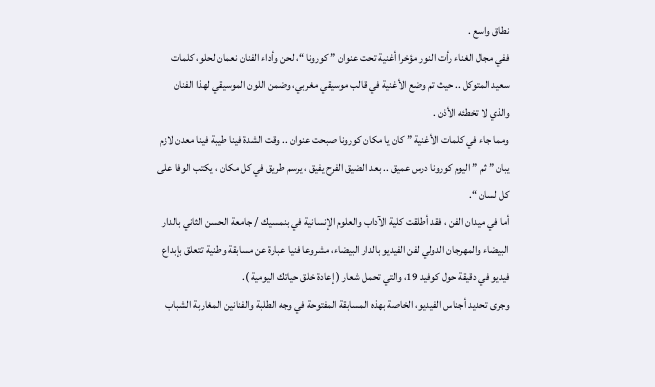نطاق واسع .
ففي مجال الغناء رأت النور مؤخرا أغنية تحت عنوان ” كورونا “، لحن وأداء الفنان نعمان لحلو، كلمات سعيد المتوكل .. حيث تم وضع الأغنية في قالب موسيقي مغربي، وضمن اللون الموسيقي لهذا الفنان والذي لا تخطئه الأذن .
ومما جاء في كلمات الأغنية ” كان يا مكان كورونا صبحت عنوان .. وقت الشدة فينا طيبة فينا معدن لازم يبان ” ثم ” اليوم كورونا درس عميق .. بعد الضيق الفرح يفيق ، يرسم طريق في كل مكان ، يكتب الوفا على كل لسان “.
أما في ميدان الفن ، فقد أطلقت كلية الآداب والعلوم الإنسانية في بنمسيك / جامعة الحسن الثاني بالدار البيضاء والمهرجان الدولي لفن الفيديو بالدار البيضاء، مشروعا فنيا عبارة عن مسابقة وطنية تتعلق بإبداع فيديو في دقيقة حول كوفيد 19، والتي تحمل شعار ( إعادة خلق حياتك اليومية ).
وجرى تحديد أجناس الفيديو، الخاصة بهذه المسابقة المفتوحة في وجه الطلبة والفنانين المغاربة الشباب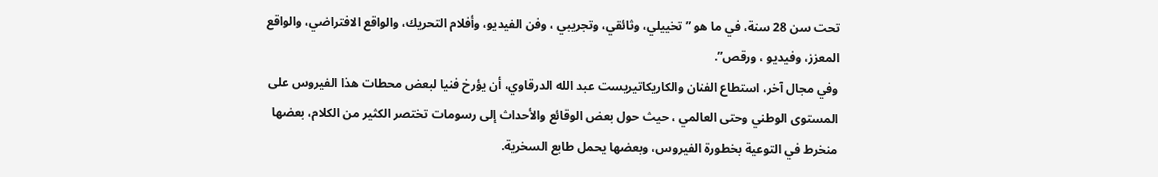تحت سن 28 سنة، في ما هو ” تخييلي، وثائقي، وتجريبي ، وفن الفيديو، وأفلام التحريك، والواقع الافتراضي، والواقع المعزز، وفيديو ، ورقص”.
وفي مجال آخر، استطاع الفنان والكاريكاتيريست عبد الله الدرقاوي، أن يؤرخ فنيا لبعض محطات هذا الفيروس على المستوى الوطني وحتى العالمي ، حيث حول بعض الوقائع والأحداث إلى رسومات تختصر الكثير من الكلام، بعضها منخرط في التوعية بخطورة الفيروس، وبعضها يحمل طابع السخرية.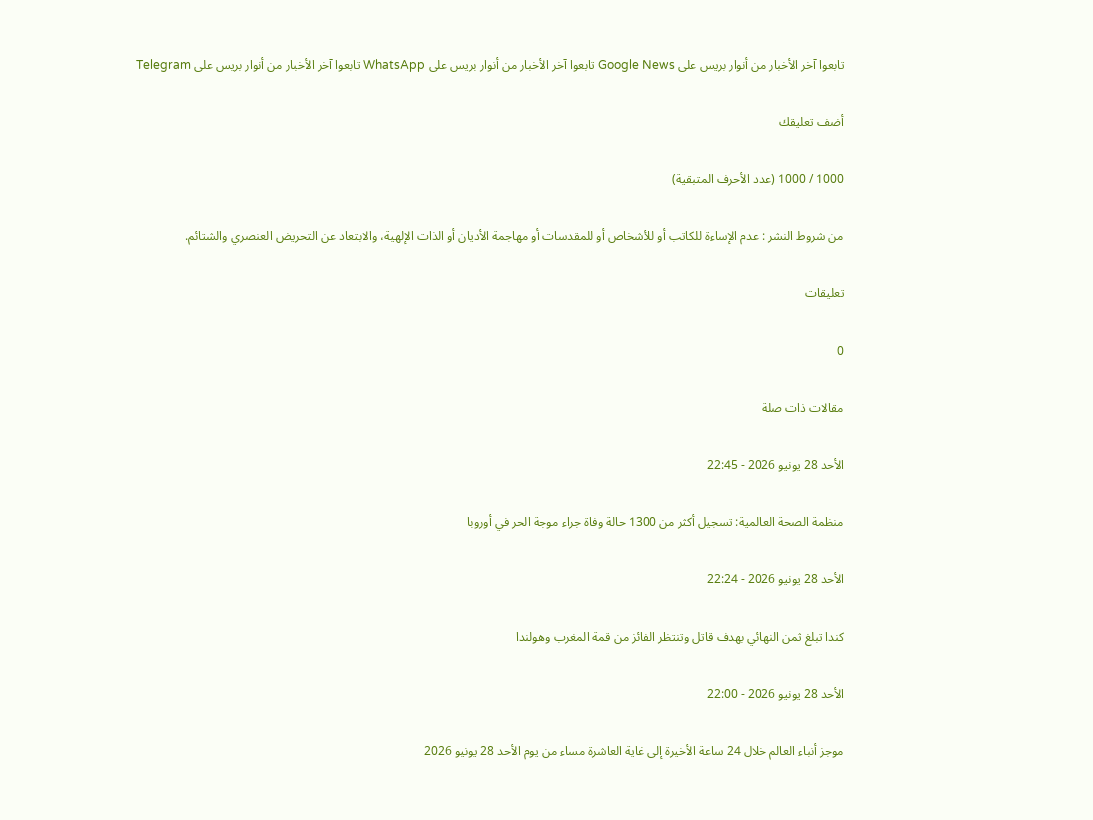تابعوا آخر الأخبار من أنوار بريس على Google News تابعوا آخر الأخبار من أنوار بريس على WhatsApp تابعوا آخر الأخبار من أنوار بريس على Telegram

أضف تعليقك

1000 / 1000 (عدد الأحرف المتبقية)

من شروط النشر : عدم الإساءة للكاتب أو للأشخاص أو للمقدسات أو مهاجمة الأديان أو الذات الإلهية، والابتعاد عن التحريض العنصري والشتائم.

تعليقات

0

مقالات ذات صلة

الأحد 28 يونيو 2026 - 22:45

منظمة الصحة العالمية: تسجيل أكثر من 1300 حالة وفاة جراء موجة الحر في أوروبا

الأحد 28 يونيو 2026 - 22:24

كندا تبلغ ثمن النهائي بهدف قاتل وتنتظر الفائز من قمة المغرب وهولندا

الأحد 28 يونيو 2026 - 22:00

موجز أنباء العالم خلال 24 ساعة الأخيرة إلى غاية العاشرة مساء من يوم الأحد 28 يونيو 2026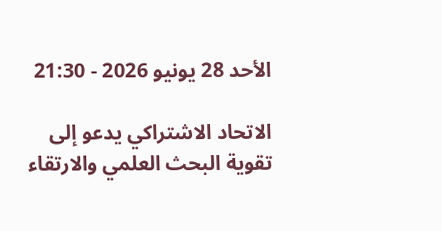الأحد 28 يونيو 2026 - 21:30

الاتحاد الاشتراكي يدعو إلى تقوية البحث العلمي والارتقاء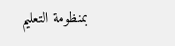بمنظومة التعليم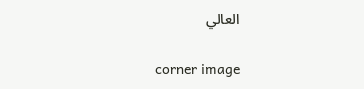العالي

corner image